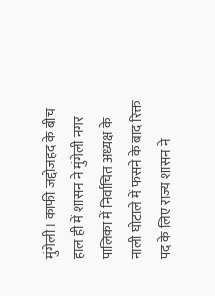मुंगेली। काफी जद्दोजहद के बीच हाल ही में शासन ने मुंगेली नगर पालिका में निर्वाचित अध्यक्ष के नाली घोटाले में फसने के बाद रिक्त पद के लिए राज्य शासन ने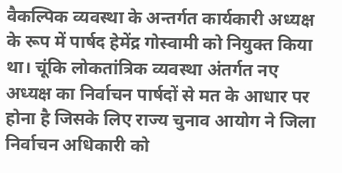वैकल्पिक व्यवस्था के अन्तर्गत कार्यकारी अध्यक्ष के रूप में पार्षद हेमेंद्र गोस्वामी को नियुक्त किया था। चूंकि लोकतांत्रिक व्यवस्था अंतर्गत नए अध्यक्ष का निर्वाचन पार्षदों से मत के आधार पर होना है जिसके लिए राज्य चुनाव आयोग ने जिला निर्वाचन अधिकारी को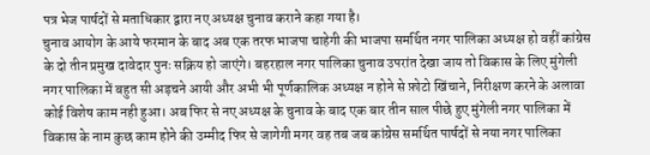पत्र भेज पार्षदों से मताधिकार द्वारा नए अध्यक्ष चुनाव कराने कहा गया है।
चुनाव आयोग के आये फरमान के बाद अब एक तरफ भाजपा चाहेगी की भाजपा समर्थित नगर पालिका अध्यक्ष हो वहीं कांग्रेस के दो तीन प्रमुख दावेदार पुनः सक्रिय हो जाएंगे। बहरहाल नगर पालिका चुनाव उपरांत देखा जाय तो विकास के लिए मुंगेली नगर पालिका में बहुत सी अड़चने आयी और अभी भी पूर्णकालिक अध्यक्ष न होने से फ़ोटो खिंचाने, निरीक्षण करने के अलावा कोई विशेष काम नही हुआ। अब फिर से नए अध्यक्ष के चुनाव के बाद एक बार तीन साल पीछे हुए मुंगेली नगर पालिका में विकास के नाम कुछ काम होने की उम्मीद फिर से जागेगी मगर वह तब जब कांग्रेस समर्थित पार्षदों से नया नगर पालिका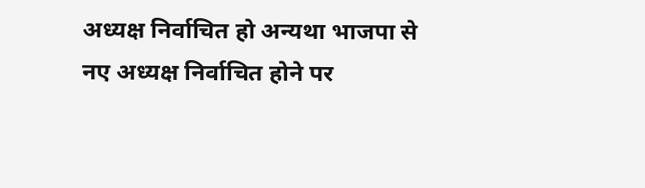अध्यक्ष निर्वाचित हो अन्यथा भाजपा से नए अध्यक्ष निर्वाचित होने पर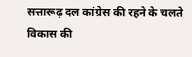सत्तारूढ़ दल कांग्रेस की रहने के चलते विकास की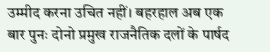उम्मीद करना उचित नहीं। बहरहाल अब एक बार पुनः दोनो प्रमुख राजनैतिक दलों के पार्षद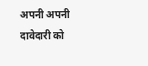अपनी अपनी दावेदारी को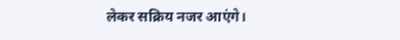लेकर सक्रिय नजर आएंगे।